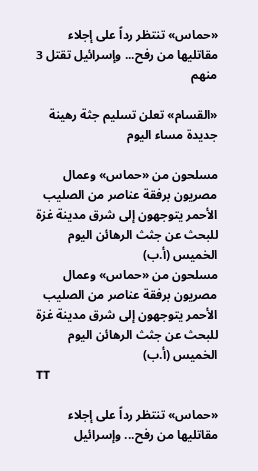«حماس» تنتظر رداً على إجلاء مقاتليها من رفح... وإسرائيل تقتل 3 منهم

«القسام» تعلن تسليم جثة رهينة جديدة مساء اليوم

مسلحون من «حماس» وعمال مصريون برفقة عناصر من الصليب الأحمر يتوجهون إلى شرق مدينة غزة للبحث عن جثث الرهائن اليوم الخميس (أ.ب)
مسلحون من «حماس» وعمال مصريون برفقة عناصر من الصليب الأحمر يتوجهون إلى شرق مدينة غزة للبحث عن جثث الرهائن اليوم الخميس (أ.ب)
TT

«حماس» تنتظر رداً على إجلاء مقاتليها من رفح... وإسرائيل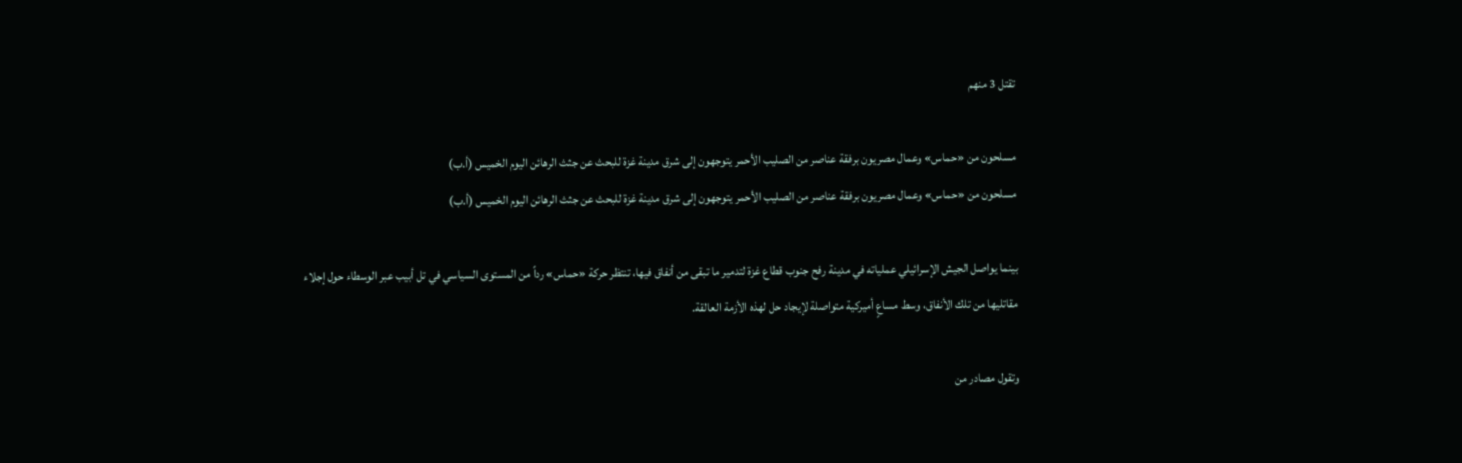تقتل 3 منهم

مسلحون من «حماس» وعمال مصريون برفقة عناصر من الصليب الأحمر يتوجهون إلى شرق مدينة غزة للبحث عن جثث الرهائن اليوم الخميس (أ.ب)
مسلحون من «حماس» وعمال مصريون برفقة عناصر من الصليب الأحمر يتوجهون إلى شرق مدينة غزة للبحث عن جثث الرهائن اليوم الخميس (أ.ب)

بينما يواصل الجيش الإسرائيلي عملياته في مدينة رفح جنوب قطاع غزة لتدمير ما تبقى من أنفاق فيها، تنتظر حركة «حماس» رداً من المستوى السياسي في تل أبيب عبر الوسطاء حول إجلاء مقاتليها من تلك الأنفاق، وسط مساعٍ أميركية متواصلة لإيجاد حل لهذه الأزمة العالقة.

وتقول مصادر من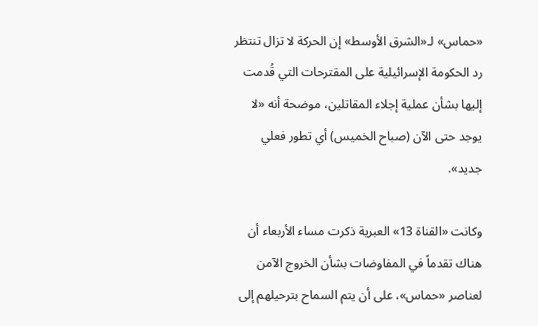«حماس» لـ«الشرق الأوسط» إن الحركة لا تزال تنتظر رد الحكومة الإسرائيلية على المقترحات التي قُدمت إليها بشأن عملية إجلاء المقاتلين، موضحة أنه «لا يوجد حتى الآن (صباح الخميس) أي تطور فعلي جديد».

وكانت «القناة 13» العبرية ذكرت مساء الأربعاء أن هناك تقدماً في المفاوضات بشأن الخروج الآمن لعناصر «حماس»، على أن يتم السماح بترحيلهم إلى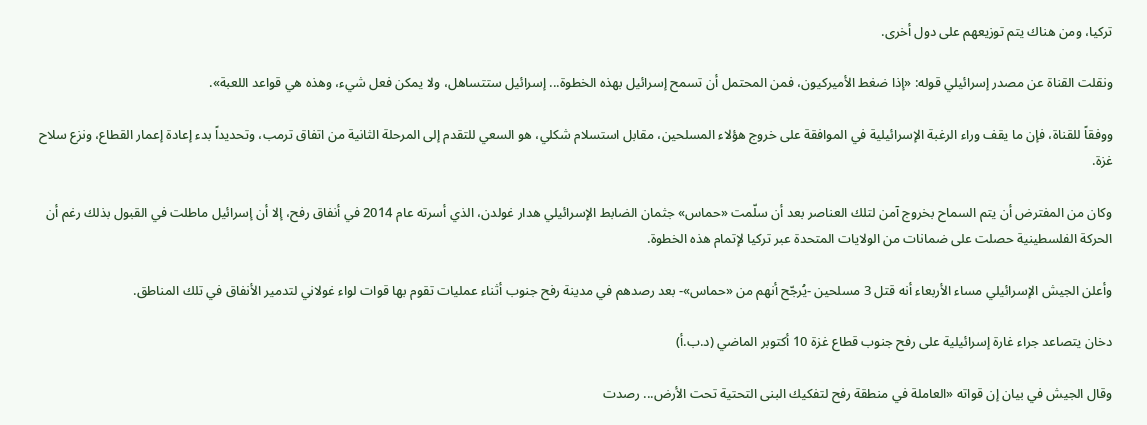تركيا، ومن هناك يتم توزيعهم على دول أخرى.

ونقلت القناة عن مصدر إسرائيلي قوله: «إذا ضغط الأميركيون، فمن المحتمل أن تسمح إسرائيل بهذه الخطوة... إسرائيل ستتساهل، ولا يمكن فعل شيء، وهذه هي قواعد اللعبة».

ووفقاً للقناة، فإن ما يقف وراء الرغبة الإسرائيلية في الموافقة على خروج هؤلاء المسلحين، مقابل استسلام شكلي، هو السعي للتقدم إلى المرحلة الثانية من اتفاق ترمب، وتحديداً بدء إعادة إعمار القطاع، ونزع سلاح غزة.

وكان من المفترض أن يتم السماح بخروج آمن لتلك العناصر بعد أن سلّمت «حماس» جثمان الضابط الإسرائيلي هدار غولدن، الذي أسرته عام 2014 في أنفاق رفح، إلا أن إسرائيل ماطلت في القبول بذلك رغم أن الحركة الفلسطينية حصلت على ضمانات من الولايات المتحدة عبر تركيا لإتمام هذه الخطوة.

وأعلن الجيش الإسرائيلي مساء الأربعاء أنه قتل 3 مسلحين -يُرجّح أنهم من «حماس»- بعد رصدهم في مدينة رفح جنوب أثناء عمليات تقوم بها قوات لواء غولاني لتدمير الأنفاق في تلك المناطق.

دخان يتصاعد جراء غارة إسرائيلية على رفح جنوب قطاع غزة 10 أكتوبر الماضي (د.ب.أ)

وقال الجيش في بيان إن قواته «العاملة في منطقة رفح لتفكيك البنى التحتية تحت الأرض... رصدت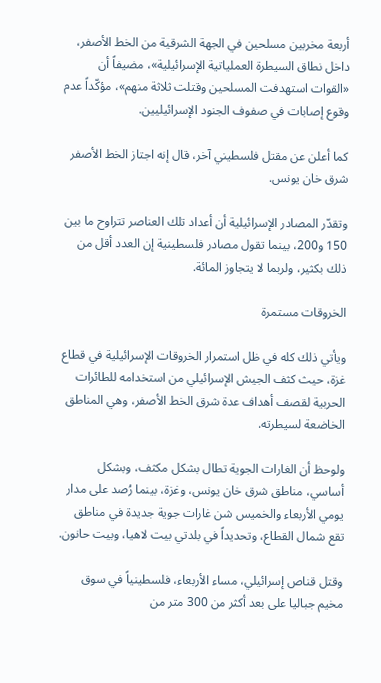أربعة مخربين مسلحين في الجهة الشرقية من الخط الأصفر، داخل نطاق السيطرة العملياتية الإسرائيلية»، مضيفاً أن «القوات استهدفت المسلحين وقتلت ثلاثة منهم»، مؤكّداً عدم وقوع إصابات في صفوف الجنود الإسرائيليين.

كما أعلن عن مقتل فلسطيني آخر، قال إنه اجتاز الخط الأصفر شرق خان يونس.

وتقدّر المصادر الإسرائيلية أن أعداد تلك العناصر تتراوح ما بين 150 و200، بينما تقول مصادر فلسطينية إن العدد أقل من ذلك بكثير، ولربما لا يتجاوز المائة.

الخروقات مستمرة

ويأتي ذلك كله في ظل استمرار الخروقات الإسرائيلية في قطاع غزة، حيث كثف الجيش الإسرائيلي من استخدامه للطائرات الحربية لقصف أهداف عدة شرق الخط الأصفر، وهي المناطق الخاضعة لسيطرته.

ولوحظ أن الغارات الجوية تطال بشكل مكثف، وبشكل أساسي، مناطق شرق خان يونس، وغزة، بينما رُصد على مدار يومي الأربعاء والخميس شن غارات جوية جديدة في مناطق تقع شمال القطاع، وتحديداً في بلدتي بيت لاهيا، وبيت حانون.

وقتل قناص إسرائيلي، مساء الأربعاء، فلسطينياً في سوق مخيم جباليا على بعد أكثر من 300 متر من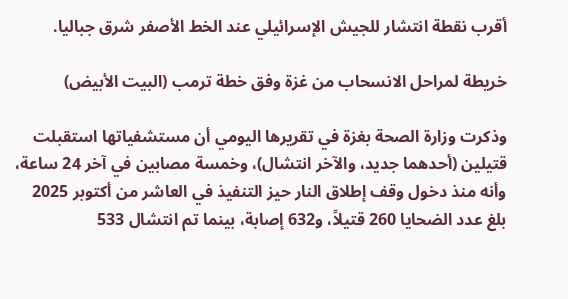أقرب نقطة انتشار للجيش الإسرائيلي عند الخط الأصفر شرق جباليا.

خريطة لمراحل الانسحاب من غزة وفق خطة ترمب (البيت الأبيض)

وذكرت وزارة الصحة بغزة في تقريرها اليومي أن مستشفياتها استقبلت قتيلين (أحدهما جديد، والآخر انتشال)، وخمسة مصابين في آخر 24 ساعة، وأنه منذ دخول وقف إطلاق النار حيز التنفيذ في العاشر من أكتوبر 2025 بلغ عدد الضحايا 260 قتيلاً، و632 إصابة، بينما تم انتشال 533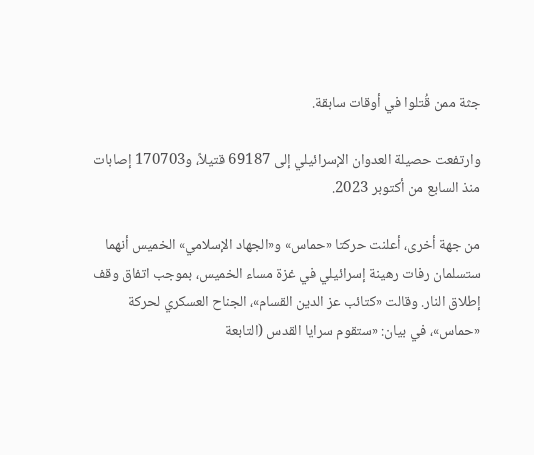جثة ممن قُتلوا في أوقات سابقة.

وارتفعت حصيلة العدوان الإسرائيلي إلى 69187 قتيلاً، و170703 إصابات منذ السابع من أكتوبر 2023.

من جهة أخرى، أعلنت حركتا «حماس» و«الجهاد الإسلامي» الخميس أنهما ستسلمان رفات رهينة إسرائيلي في غزة مساء الخميس، بموجب اتفاق وقف إطلاق النار. وقالت «كتائب عز الدين القسام»، الجناح العسكري لحركة «حماس»، في بيان: «ستقوم سرايا القدس (التابعة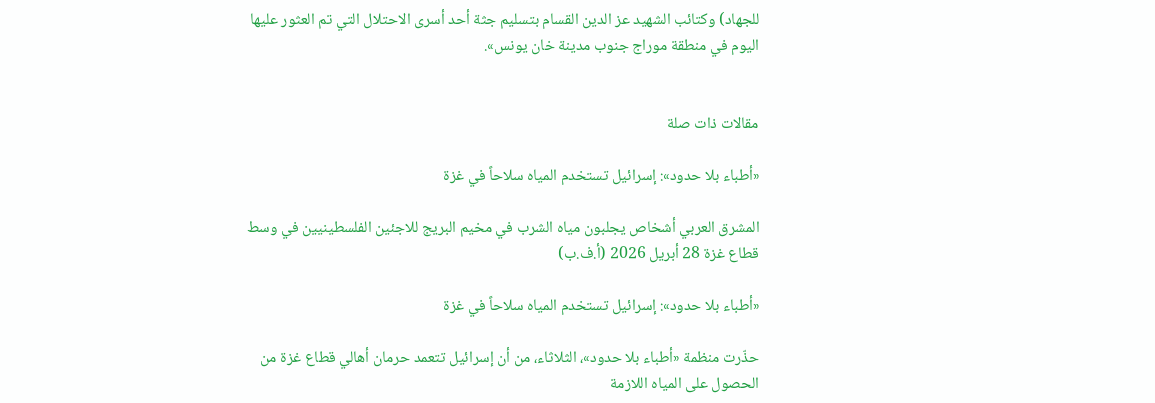للجهاد) وكتائب الشهيد عز الدين القسام بتسليم جثة أحد أسرى الاحتلال التي تم العثور عليها اليوم في منطقة موراج جنوب مدينة خان يونس».


مقالات ذات صلة

«أطباء بلا حدود»: إسرائيل تستخدم المياه سلاحاً في غزة

المشرق العربي أشخاص يجلبون مياه الشرب في مخيم البريج للاجئين الفلسطينيين في وسط قطاع غزة 28 أبريل 2026 (أ.ف.ب)

«أطباء بلا حدود»: إسرائيل تستخدم المياه سلاحاً في غزة

حذّرت منظمة «أطباء بلا حدود»، الثلاثاء، من أن إسرائيل تتعمد حرمان أهالي قطاع غزة من الحصول على المياه اللازمة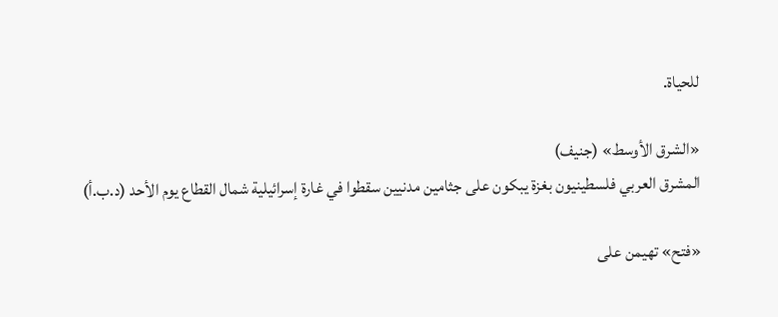للحياة.

«الشرق الأوسط» (جنيف)
المشرق العربي فلسطينيون بغزة يبكون على جثامين مدنيين سقطوا في غارة إسرائيلية شمال القطاع يوم الأحد (د.ب.أ)

«فتح» تهيمن على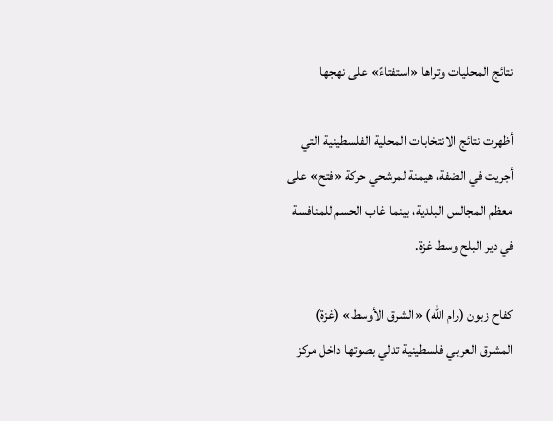نتائج المحليات وتراها «استفتاءً» على نهجها

أظهرت نتائج الانتخابات المحلية الفلسطينية التي أجريت في الضفة، هيمنة لمرشحي حركة «فتح» على معظم المجالس البلدية، بينما غاب الحسم للمنافسة في دير البلح وسط غزة.

كفاح زبون (رام الله) «الشرق الأوسط» (غزة)
المشرق العربي فلسطينية تدلي بصوتها داخل مركز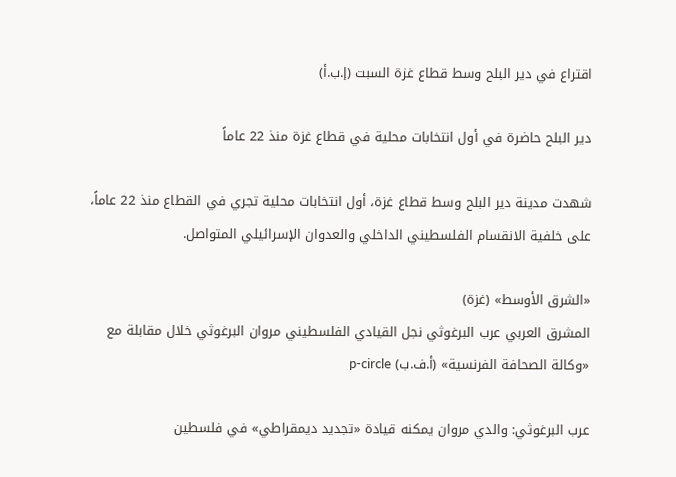اقتراع في دير البلح وسط قطاع غزة السبت (إ.ب.أ)

دير البلح حاضرة في أول انتخابات محلية في قطاع غزة منذ 22 عاماً

شهدت مدينة دير البلح وسط قطاع غزة، أول انتخابات محلية تجري في القطاع منذ 22 عاماً، على خلفية الانقسام الفلسطيني الداخلي والعدوان الإسرائيلي المتواصل.

«الشرق الأوسط» (غزة)
المشرق العربي عرب البرغوثي نجل القيادي الفلسطيني مروان البرغوثي خلال مقابلة مع «وكالة الصحافة الفرنسية» (أ.ف.ب) p-circle

عرب البرغوثي: والدي مروان يمكنه قيادة «تجديد ديمقراطي» في فلسطين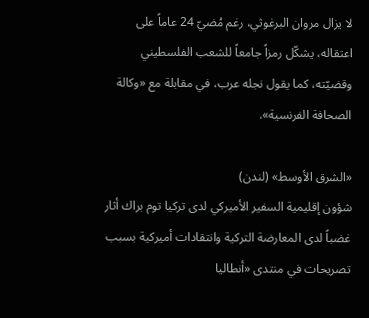لا يزال مروان البرغوثي، رغم مُضيّ 24 عاماً على اعتقاله، يشكّل رمزاً جامعاً للشعب الفلسطيني وقضيّته، كما يقول نجله عرب، في مقابلة مع «وكالة الصحافة الفرنسية».

«الشرق الأوسط» (لندن)
شؤون إقليمية السفير الأميركي لدى تركيا توم براك أثار غضباً لدى المعارضة التركية وانتقادات أميركية بسبب تصريحات في منتدى «أنطاليا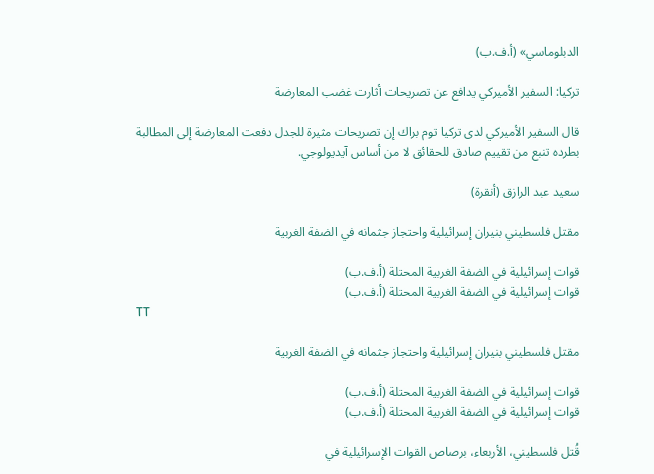الدبلوماسي» (أ.ف.ب)

تركيا: السفير الأميركي يدافع عن تصريحات أثارت غضب المعارضة

قال السفير الأميركي لدى تركيا توم براك إن تصريحات مثيرة للجدل دفعت المعارضة إلى المطالبة بطرده تنبع من تقييم صادق للحقائق لا من أساس آيديولوجي.

سعيد عبد الرازق (أنقرة)

مقتل فلسطيني بنيران إسرائيلية واحتجاز جثمانه في الضفة الغربية

قوات إسرائيلية في الضفة الغربية المحتلة (أ.ف.ب)
قوات إسرائيلية في الضفة الغربية المحتلة (أ.ف.ب)
TT

مقتل فلسطيني بنيران إسرائيلية واحتجاز جثمانه في الضفة الغربية

قوات إسرائيلية في الضفة الغربية المحتلة (أ.ف.ب)
قوات إسرائيلية في الضفة الغربية المحتلة (أ.ف.ب)

قُتل فلسطيني، الأربعاء، برصاص القوات الإسرائيلية في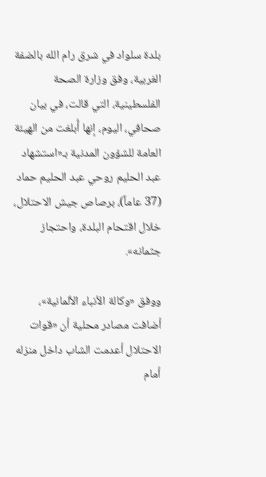بلدة سلواد في شرق رام الله بالضفة الغربية، وفق وزارة الصحة الفلسطينية، التي قالت، في بيان صحافي، اليوم، إنها أُبلغت من الهيئة العامة للشؤون المدنية بـ«استشهاد عبد الحليم روحي عبد الحليم حماد (37 عاماً)، برصاص جيش الاحتلال، خلال اقتحام البلدة، واحتجاز جثمانه».

ووفق «وكالة الأنباء الألمانية»، أضافت مصادر محلية أن «قوات الاحتلال أعدمت الشاب داخل منزله أمام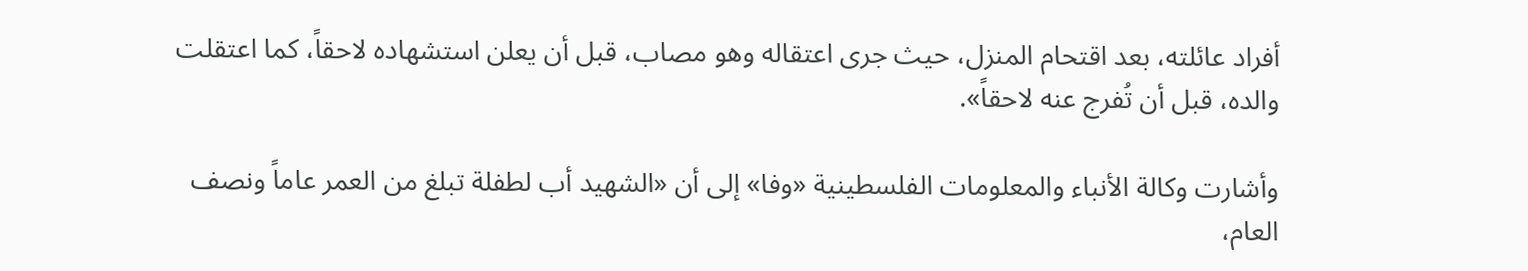أفراد عائلته، بعد اقتحام المنزل، حيث جرى اعتقاله وهو مصاب، قبل أن يعلن استشهاده لاحقاً، كما اعتقلت والده، قبل أن تُفرج عنه لاحقاً».

وأشارت وكالة الأنباء والمعلومات الفلسطينية «وفا» إلى أن «الشهيد أب لطفلة تبلغ من العمر عاماً ونصف العام،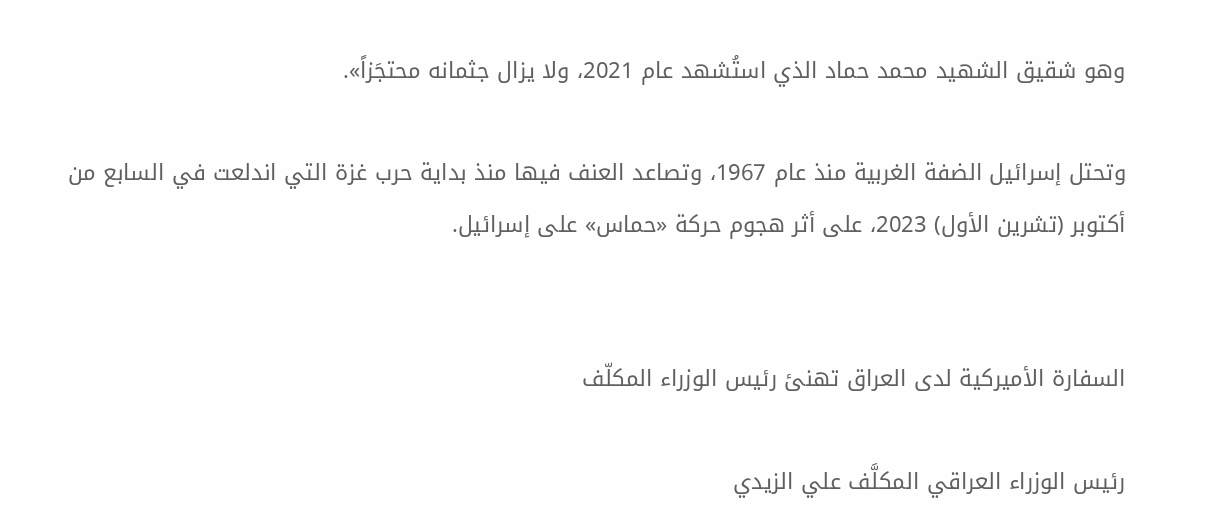وهو شقيق الشهيد محمد حماد الذي استُشهد عام 2021، ولا يزال جثمانه محتجَزاً».

وتحتل إسرائيل الضفة الغربية منذ عام 1967، وتصاعد العنف فيها منذ بداية حرب غزة التي اندلعت في السابع من أكتوبر (تشرين الأول) 2023، على أثر هجوم حركة «حماس» على إسرائيل.


السفارة الأميركية لدى العراق تهنئ رئيس الوزراء المكلّف

رئيس الوزراء العراقي المكلَّف علي الزيدي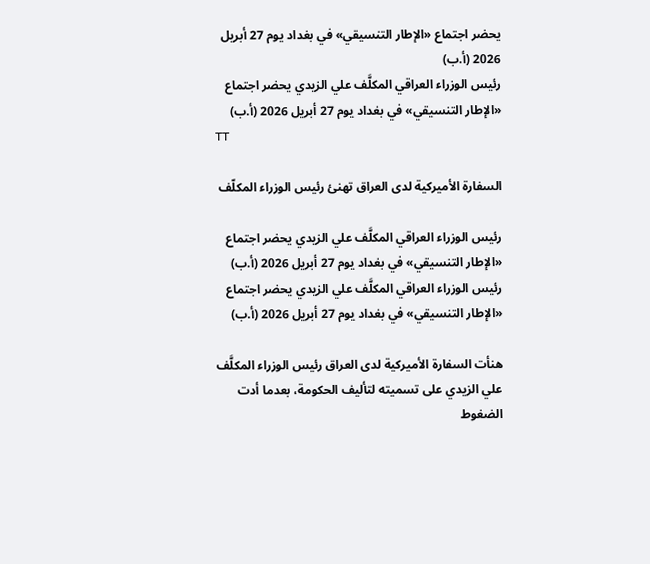يحضر اجتماع «الإطار التنسيقي» في بغداد يوم 27 أبريل 2026 (أ.ب)
رئيس الوزراء العراقي المكلَّف علي الزيدي يحضر اجتماع «الإطار التنسيقي» في بغداد يوم 27 أبريل 2026 (أ.ب)
TT

السفارة الأميركية لدى العراق تهنئ رئيس الوزراء المكلّف

رئيس الوزراء العراقي المكلَّف علي الزيدي يحضر اجتماع «الإطار التنسيقي» في بغداد يوم 27 أبريل 2026 (أ.ب)
رئيس الوزراء العراقي المكلَّف علي الزيدي يحضر اجتماع «الإطار التنسيقي» في بغداد يوم 27 أبريل 2026 (أ.ب)

هنأت السفارة الأميركية لدى العراق رئيس الوزراء المكلَّف علي الزيدي على تسميته لتأليف الحكومة، بعدما أدت الضغوط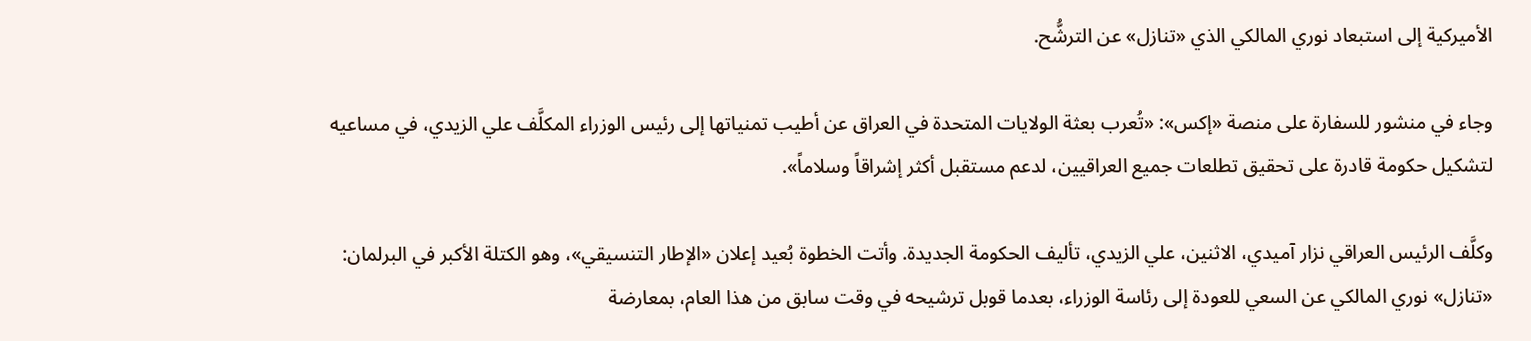الأميركية إلى استبعاد نوري المالكي الذي «تنازل» عن الترشُّح.

وجاء في منشور للسفارة على منصة «إكس»: «تُعرب بعثة الولايات المتحدة في العراق عن أطيب تمنياتها إلى رئيس الوزراء المكلَّف علي الزيدي، في مساعيه لتشكيل حكومة قادرة على تحقيق تطلعات جميع العراقيين، لدعم مستقبل أكثر إشراقاً وسلاماً».

وكلَّف الرئيس العراقي نزار آميدي، الاثنين، علي الزيدي، تأليف الحكومة الجديدة. وأتت الخطوة بُعيد إعلان «الإطار التنسيقي»، وهو الكتلة الأكبر في البرلمان: «تنازل» نوري المالكي عن السعي للعودة إلى رئاسة الوزراء، بعدما قوبل ترشيحه في وقت سابق من هذا العام، بمعارضة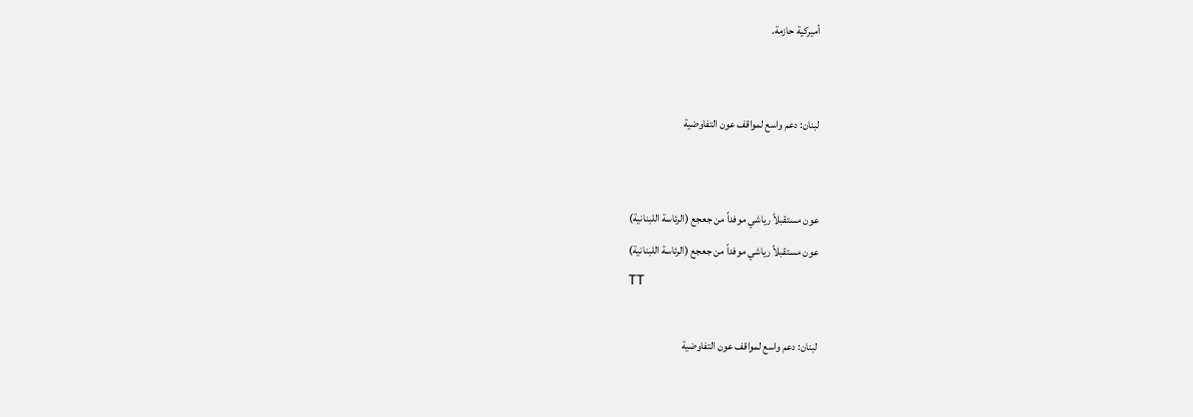أميركية حازمة.


لبنان: دعم واسع لمواقف عون التفاوضية


عون مستقبلاً رياشي موفداً من جعجع (الرئاسة اللبنانية)
عون مستقبلاً رياشي موفداً من جعجع (الرئاسة اللبنانية)
TT

لبنان: دعم واسع لمواقف عون التفاوضية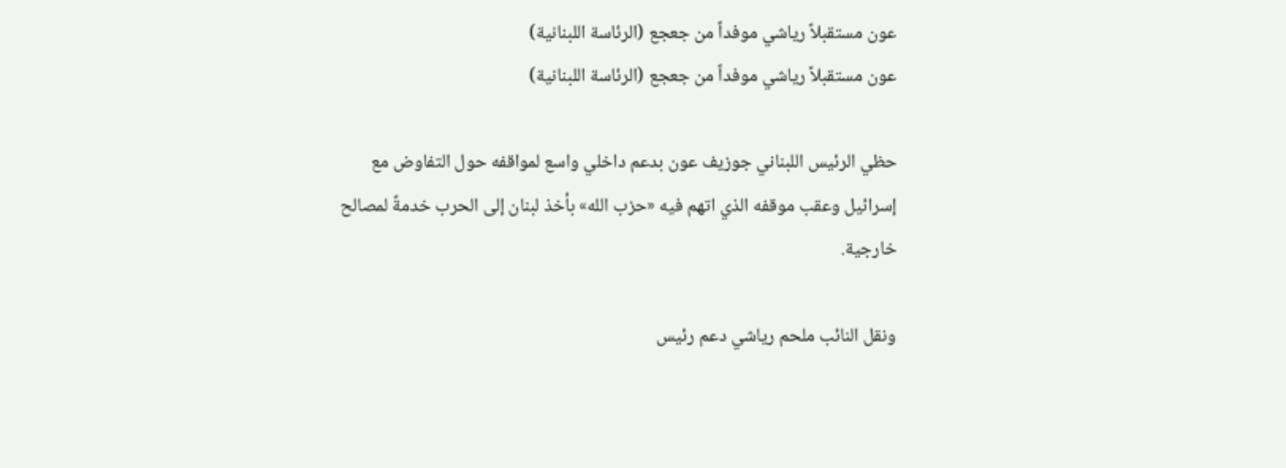عون مستقبلاً رياشي موفداً من جعجع (الرئاسة اللبنانية)
عون مستقبلاً رياشي موفداً من جعجع (الرئاسة اللبنانية)

حظي الرئيس اللبناني جوزيف عون بدعم داخلي واسع لمواقفه حول التفاوض مع إسرائيل وعقب موقفه الذي اتهم فيه «حزب الله» بأخذ لبنان إلى الحرب خدمةً لمصالح خارجية.

ونقل النائب ملحم رياشي دعم رئيس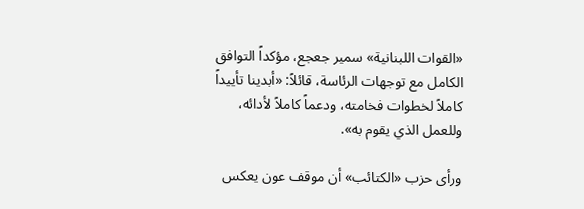«القوات اللبنانية» سمير جعجع، مؤكداً التوافق الكامل مع توجهات الرئاسة، قائلاً: «أبدينا تأييداً كاملاً لخطوات فخامته، ودعماً كاملاً لأدائه، وللعمل الذي يقوم به».

ورأى حزب «الكتائب» أن موقف عون يعكس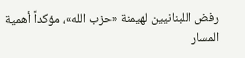رفض اللبنانيين لهيمنة «حزب الله»، مؤكداً أهمية المسار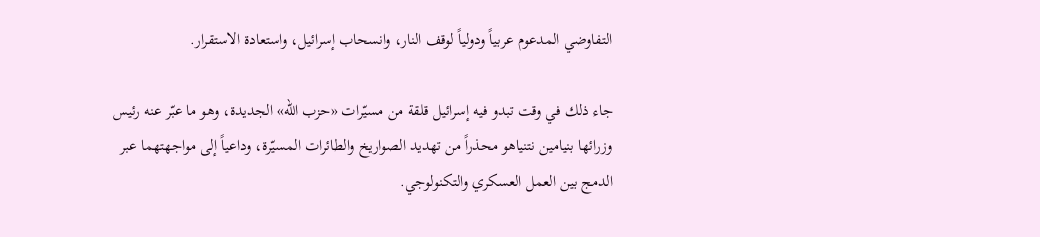التفاوضي المدعوم عربياً ودولياً لوقف النار، وانسحاب إسرائيل، واستعادة الاستقرار.

جاء ذلك في وقت تبدو فيه إسرائيل قلقة من مسيّرات «حزب الله» الجديدة، وهو ما عبّر عنه رئيس وزرائها بنيامين نتنياهو محذراً من تهديد الصواريخ والطائرات المسيّرة، وداعياً إلى مواجهتهما عبر الدمج بين العمل العسكري والتكنولوجي.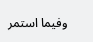وفيما استمر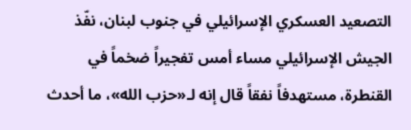التصعيد العسكري الإسرائيلي في جنوب لبنان، نفّذ الجيش الإسرائيلي مساء أمس تفجيراً ضخماً في القنطرة، مستهدفاً نفقاً قال إنه لـ«حزب الله»، ما أحدث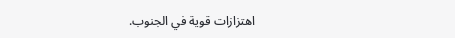اهتزازات قوية في الجنوب.